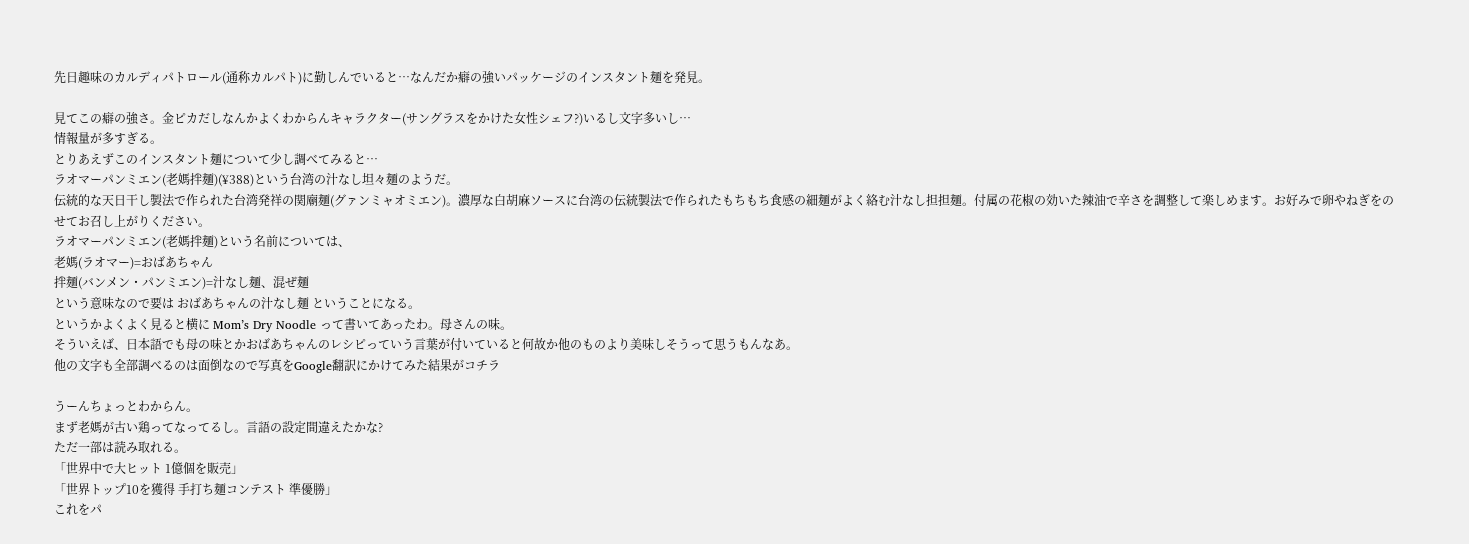先日趣味のカルディパトロール(通称カルパト)に勤しんでいると…なんだか癖の強いパッケージのインスタント麺を発見。

見てこの癖の強さ。金ピカだしなんかよくわからんキャラクター(サングラスをかけた女性シェフ?)いるし文字多いし…
情報量が多すぎる。
とりあえずこのインスタント麺について少し調べてみると…
ラオマーパンミエン(老媽拌麺)(¥388)という台湾の汁なし坦々麺のようだ。
伝統的な天日干し製法で作られた台湾発祥の関廟麺(グァンミャオミエン)。濃厚な白胡麻ソースに台湾の伝統製法で作られたもちもち食感の細麺がよく絡む汁なし担担麺。付属の花椒の効いた辣油で辛さを調整して楽しめます。お好みで卵やねぎをのせてお召し上がりください。
ラオマーパンミエン(老媽拌麺)という名前については、
老媽(ラオマー)=おばあちゃん
拌麺(バンメン・パンミエン)=汁なし麺、混ぜ麺
という意味なので要は おばあちゃんの汁なし麺 ということになる。
というかよくよく見ると横に Mom’s Dry Noodle って書いてあったわ。母さんの味。
そういえば、日本語でも母の味とかおばあちゃんのレシピっていう言葉が付いていると何故か他のものより美味しそうって思うもんなあ。
他の文字も全部調べるのは面倒なので写真をGoogle翻訳にかけてみた結果がコチラ

うーんちょっとわからん。
まず老媽が古い鶏ってなってるし。言語の設定間違えたかな?
ただ一部は読み取れる。
「世界中で大ヒット 1億個を販売」
「世界トップ10を獲得 手打ち麺コンテスト 準優勝」
これをパ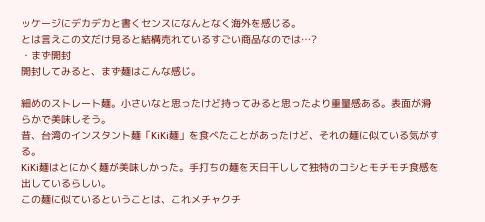ッケージにデカデカと書くセンスになんとなく海外を感じる。
とは言えこの文だけ見ると結構売れているすごい商品なのでは…?
・まず開封
開封してみると、まず麺はこんな感じ。

細めのストレート麺。小さいなと思ったけど持ってみると思ったより重量感ある。表面が滑らかで美味しそう。
昔、台湾のインスタント麺「KiKi麺」を食べたことがあったけど、それの麺に似ている気がする。
KiKi麺はとにかく麺が美味しかった。手打ちの麺を天日干しして独特のコシとモチモチ食感を出しているらしい。
この麺に似ているということは、これメチャクチ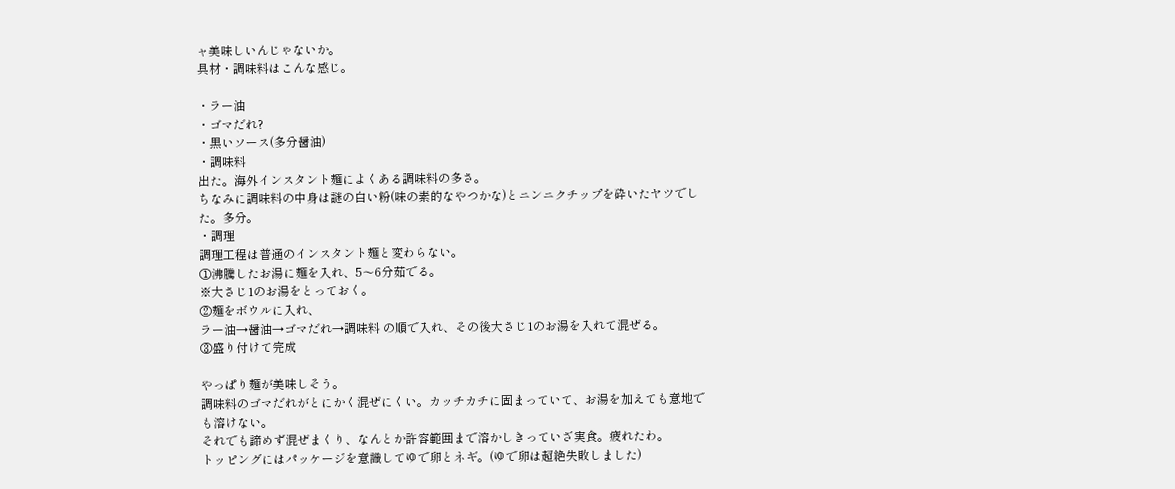ャ美味しいんじゃないか。
具材・調味料はこんな感じ。

・ラー油
・ゴマだれ?
・黒いソース(多分醤油)
・調味料
出た。海外インスタント麺によくある調味料の多さ。
ちなみに調味料の中身は謎の白い粉(味の素的なやつかな)とニンニクチップを砕いたヤツでした。多分。
・調理
調理工程は普通のインスタント麺と変わらない。
①沸騰したお湯に麺を入れ、5〜6分茹でる。
※大さじ1のお湯をとっておく。
②麺をボウルに入れ、
ラー油→醤油→ゴマだれ→調味料 の順で入れ、その後大さじ1のお湯を入れて混ぜる。
③盛り付けて完成

やっぱり麺が美味しそう。
調味料のゴマだれがとにかく混ぜにくい。カッチカチに固まっていて、お湯を加えても意地でも溶けない。
それでも諦めず混ぜまくり、なんとか許容範囲まで溶かしきっていざ実食。疲れたわ。
トッピングにはパッケージを意識してゆで卵とネギ。(ゆで卵は超絶失敗しました)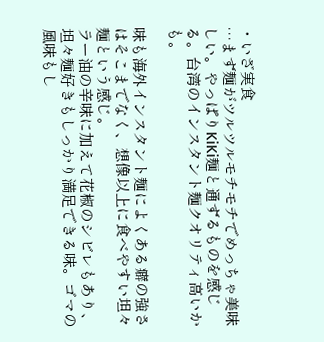・いざ実食
…まず麺がツルツルモチモチでめっちゃ美味しい。やっぱりKiKi麺と通ずるものを感じる。台湾のインスタント麺クオリティ高いかも。

味も海外インスタント麺によくある癖の強さはそこまでなく、想像以上に食べやすい坦々麺という感じ。
ラー油の辛味に加えて花椒のシビレもあり、坦々麺好きもしっかり満足できる味。ゴマの風味もし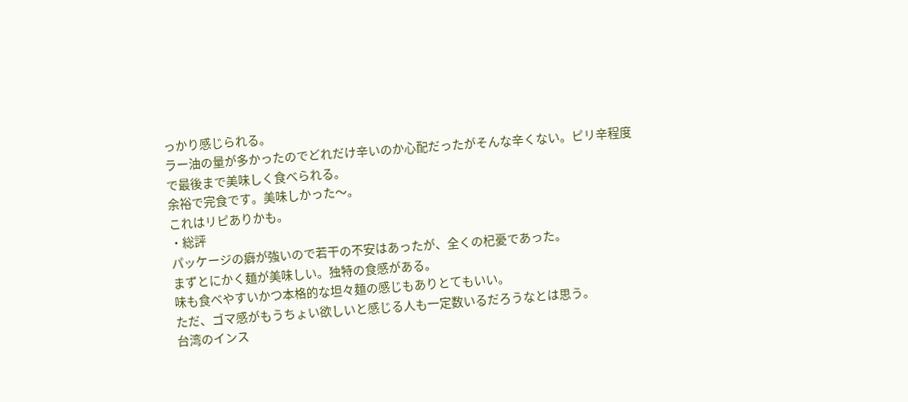っかり感じられる。
ラー油の量が多かったのでどれだけ辛いのか心配だったがそんな辛くない。ピリ辛程度で最後まで美味しく食べられる。
余裕で完食です。美味しかった〜。
これはリピありかも。
・総評
パッケージの癖が強いので若干の不安はあったが、全くの杞憂であった。
まずとにかく麺が美味しい。独特の食感がある。
味も食べやすいかつ本格的な坦々麺の感じもありとてもいい。
ただ、ゴマ感がもうちょい欲しいと感じる人も一定数いるだろうなとは思う。
台湾のインス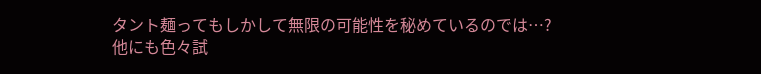タント麺ってもしかして無限の可能性を秘めているのでは…?
他にも色々試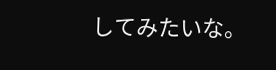してみたいな。